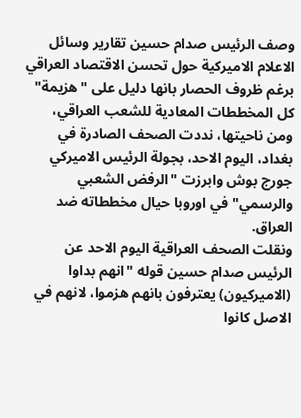وصف الرئيس صدام حسين تقارير وسائل الاعلام الاميركية حول تحسن الاقتصاد العراقي برغم ظروف الحصار بانها دليل على "هزيمة" كل المخططات المعادية للشعب العراقي، ومن ناحيتها، نددت الصحف الصادرة في بغداد، اليوم الاحد، بجولة الرئيس الاميركي جورج بوش وابرزت "الرفض الشعبي والرسمي" في اوروبا حيال مخططاته ضد العراق.
ونقلت الصحف العراقية اليوم الاحد عن الرئيس صدام حسين قوله "انهم بداوا (الاميركيون) يعترفون بانهم هزموا، لانهم في الاصل كانوا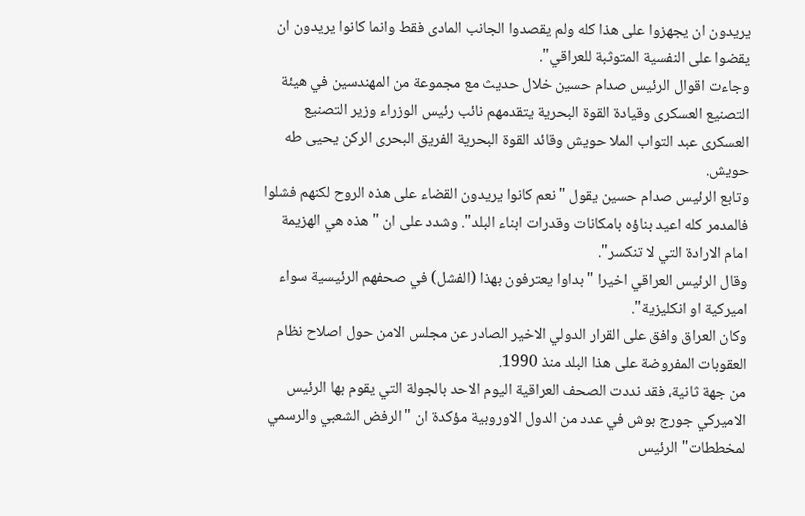يريدون ان يجهزوا على هذا كله ولم يقصدوا الجانب المادى فقط وانما كانوا يريدون ان يقضوا على النفسية المتوثبة للعراقي".
وجاءت اقوال الرئيس صدام حسين خلال حديث مع مجموعة من المهندسين في هيئة التصنيع العسكرى وقيادة القوة البحرية يتقدمهم نائب رئيس الوزراء وزير التصنيع العسكرى عبد التواب الملا حويش وقائد القوة البحرية الفريق البحرى الركن يحيى طه حويش.
وتابع الرئيس صدام حسين يقول "نعم كانوا يريدون القضاء على هذه الروح لكنهم فشلوا فالمدمر كله اعيد بناؤه بامكانات وقدرات ابناء البلد". وشدد على ان "هذه هي الهزيمة امام الارادة التي لا تنكسر".
وقال الرئيس العراقي اخيرا "بداوا يعترفون بهذا (الفشل) في صحفهم الرئيسية سواء اميركية او انكليزية".
وكان العراق وافق على القرار الدولي الاخير الصادر عن مجلس الامن حول اصلاح نظام العقوبات المفروضة على هذا البلد منذ 1990.
من جهة ثانية، فقد نددت الصحف العراقية اليوم الاحد بالجولة التي يقوم بها الرئيس الاميركي جورج بوش في عدد من الدول الاوروبية مؤكدة ان "الرفض الشعبي والرسمي لمخططات" الرئيس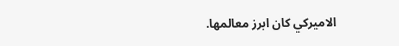الاميركي كان ابرز معالمها.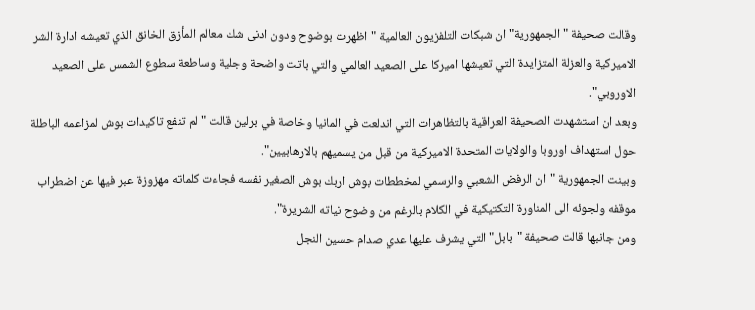وقالت صحيفة "الجمهورية" ان شبكات التلفزيون العالمية "اظهرت بوضوح ودون ادنى شك معالم المأزق الخانق الذي تعيشه ادارة الشر الاميركية والعزلة المتزايدة التي تعيشها اميركا على الصعيد العالمي والتي باتت واضحة وجلية وساطعة سطوع الشمس على الصعيد الاوروبي".
وبعد ان استشهدت الصحيفة العراقية بالتظاهرات التي اندلعت في المانيا وخاصة في برلين قالت "لم تنفع تاكيدات بوش لمزاعمه الباطلة حول استهداف اوروبا والولايات المتحدة الاميركية من قبل من يسميهم بالارهابيين".
وبينت الجمهورية "ان الرفض الشعبي والرسمي لمخططات بوش اربك بوش الصغير نفسه فجاءت كلماته مهزوزة عبر فيها عن اضطراب موقفه ولجوئه الى المناورة التكتيكية في الكلام بالرغم من وضوح نياته الشريرة".
ومن جانبها قالت صحيفة "بابل" التي يشرف عليها عدي صدام حسين النجل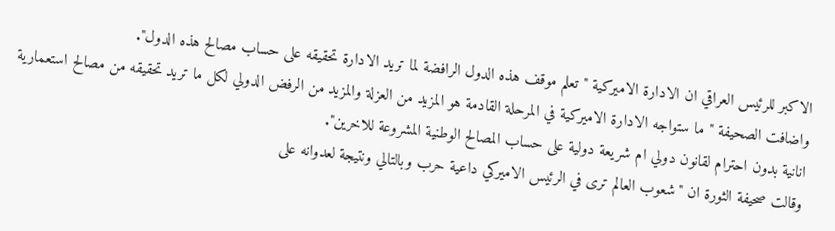الاكبر للرئيس العراقي ان الادارة الاميركية "تعلم موقف هذه الدول الرافضة لما تريد الادارة تحقيقه على حساب مصالح هذه الدول".
واضافت الصحيفة "ما ستواجه الادارة الاميركية في المرحلة القادمة هو المزيد من العزلة والمزيد من الرفض الدولي لكل ما تريد تحقيقه من مصالح استعمارية انانية بدون احترام لقانون دولي ام شريعة دولية على حساب المصالح الوطنية المشروعة للاخرين".
وقالت صحيفة الثورة ان "شعوب العالم ترى في الرئيس الاميركي داعية حرب وبالتالي ونتيجة لعدوانه على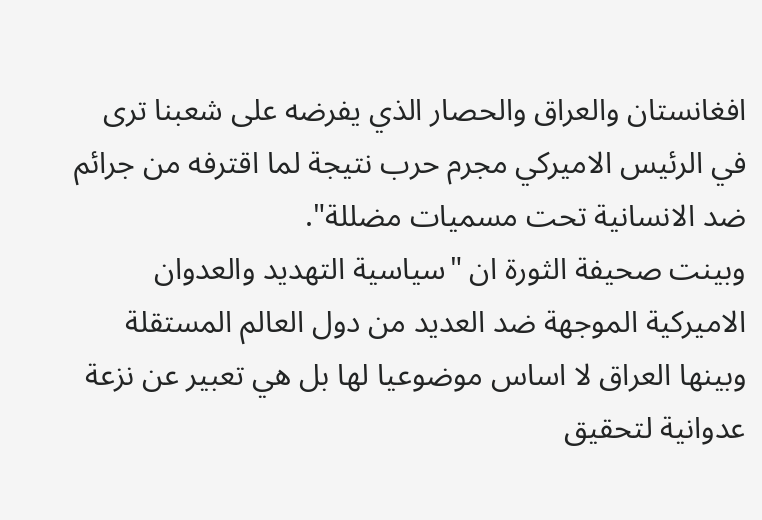افغانستان والعراق والحصار الذي يفرضه على شعبنا ترى في الرئيس الاميركي مجرم حرب نتيجة لما اقترفه من جرائم ضد الانسانية تحت مسميات مضللة".
وبينت صحيفة الثورة ان "سياسية التهديد والعدوان الاميركية الموجهة ضد العديد من دول العالم المستقلة وبينها العراق لا اساس موضوعيا لها بل هي تعبير عن نزعة عدوانية لتحقيق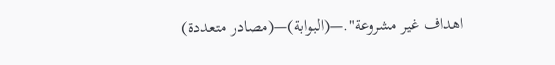اهداف غير مشروعة".—(البوابة)—(مصادر متعددة)